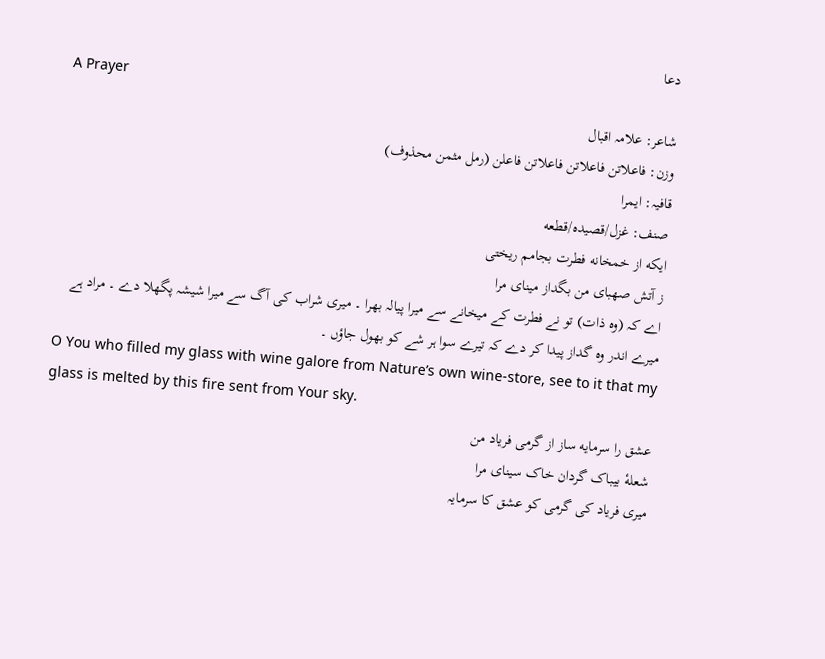دعا
A Prayer
شاعر: علامہ اقبال
وزن: فاعلاتن فاعلاتن فاعلاتن فاعلن (رمل مثمن محذوف)
قافیہ: ایمرا
صنف: غزل/قصیده/قطعه
ایکه از خمخانه فطرت بجامم ریختی
ز آتش صهبای من بگداز مینای مرا
اے کہ (وہ ذات) تو نے فطرت کے میخانے سے میرا پیالہ بھرا ۔ میری شراب کی آگ سے میرا شیشہ پگھلا دے ۔ مراد ہے میرے اندر وہ گداز پیدا کر دے کہ تیرے سوا ہر شے کو بھول جاؤں ۔
O You who filled my glass with wine galore from Nature’s own wine-store, see to it that my glass is melted by this fire sent from Your sky.
عشق را سرمایه ساز از گرمی فریاد من
شعلهٔ بیباک گردان خاک سینای مرا
میری فریاد کی گرمی کو عشق کا سرمایہ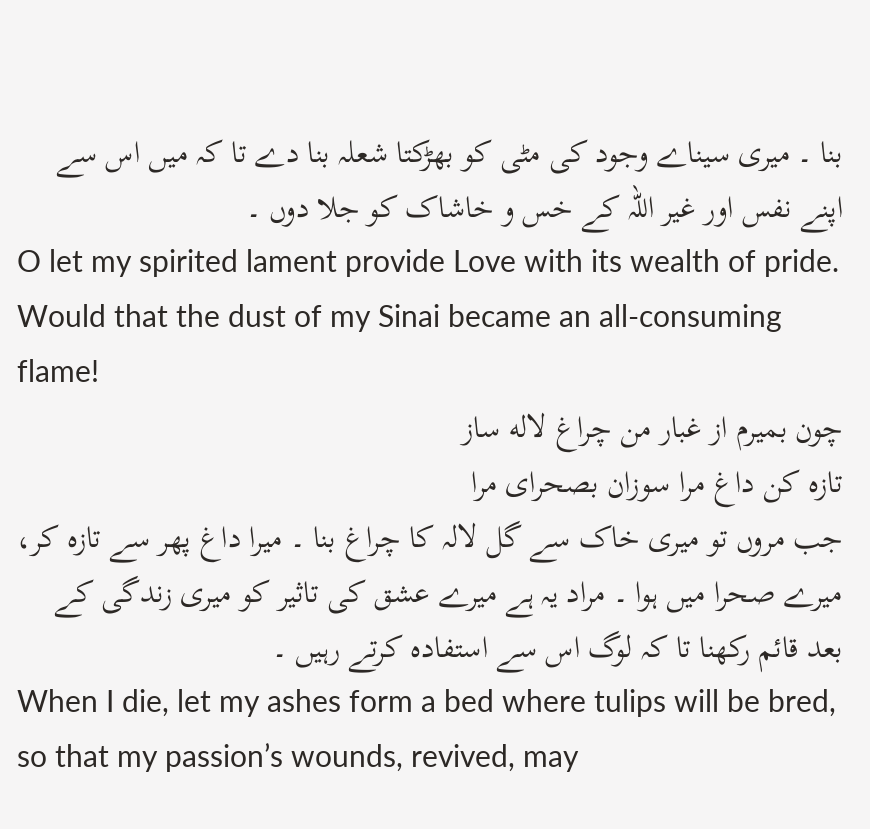بنا ۔ میری سیناے وجود کی مٹی کو بھڑکتا شعلہ بنا دے تا کہ میں اس سے اپنے نفس اور غیر اللہ کے خس و خاشاک کو جلا دوں ۔
O let my spirited lament provide Love with its wealth of pride. Would that the dust of my Sinai became an all-consuming flame!
چون بمیرم از غبار من چراغ لاله ساز
تازه کن داغ مرا سوزان بصحرای مرا
جب مروں تو میری خاک سے گل لالہ کا چراغ بنا ۔ میرا داغ پھر سے تازہ کر، میرے صحرا میں ہوا ۔ مراد یہ ہے میرے عشق کی تاثیر کو میری زندگی کے بعد قائم رکھنا تا کہ لوگ اس سے استفادہ کرتے رہیں ۔
When I die, let my ashes form a bed where tulips will be bred, so that my passion’s wounds, revived, may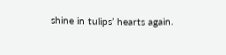shine in tulips’ hearts again.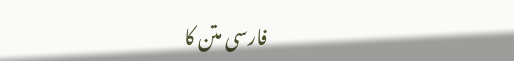فارسی متن کا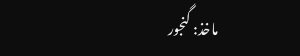ماخذ: گنجور